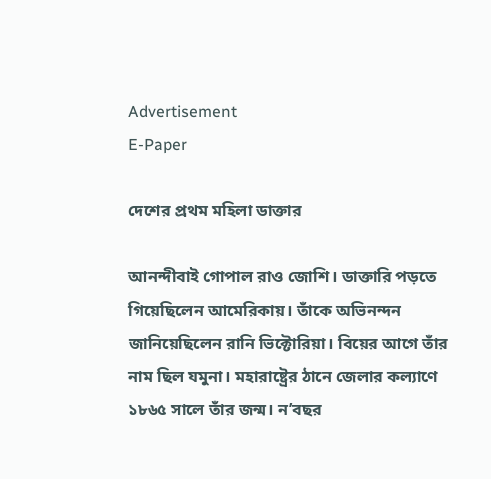Advertisement
E-Paper

দেশের প্রথম মহিলা ডাক্তার

আনন্দীবাই গোপাল রাও জোশি। ডাক্তারি পড়তে গিয়েছিলেন আমেরিকায়। তাঁকে অভিনন্দন জানিয়েছিলেন রানি ভিক্টোরিয়া। বিয়ের আগে তাঁর নাম ছিল যমুনা। মহারাষ্ট্রের ঠানে জেলার কল্যাণে ১৮৬৫ সালে তাঁর জন্ম। ন’বছর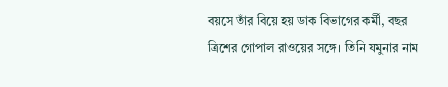বয়সে তাঁর বিয়ে হয় ডাক বিভাগের কর্মী, বছর ত্রিশের গোপাল রাওয়ের সঙ্গে। তিনি যমুনার নাম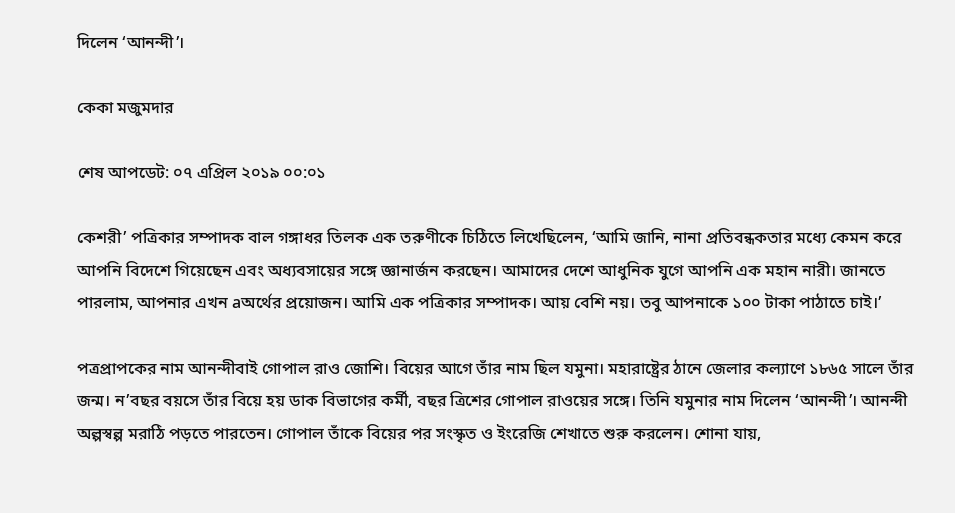দিলেন ‘আনন্দী’।

কেকা মজুমদার

শেষ আপডেট: ০৭ এপ্রিল ২০১৯ ০০:০১

কেশরী’ পত্রিকার সম্পাদক বাল গঙ্গাধর তিলক এক তরুণীকে চিঠিতে লিখেছিলেন, ‘আমি জানি, নানা প্রতিবন্ধকতার মধ্যে কেমন করে আপনি বিদেশে গিয়েছেন এবং অধ্যবসায়ের সঙ্গে জ্ঞানার্জন করছেন। আমাদের দেশে আধুনিক যুগে আপনি এক মহান নারী। জানতে পারলাম, আপনার এখন aঅর্থের প্রয়োজন। আমি এক পত্রিকার সম্পাদক। আয় বেশি নয়। তবু আপনাকে ১০০ টাকা পাঠাতে চাই।’

পত্রপ্রাপকের নাম আনন্দীবাই গোপাল রাও জোশি। বিয়ের আগে তাঁর নাম ছিল যমুনা। মহারাষ্ট্রের ঠানে জেলার কল্যাণে ১৮৬৫ সালে তাঁর জন্ম। ন’বছর বয়সে তাঁর বিয়ে হয় ডাক বিভাগের কর্মী, বছর ত্রিশের গোপাল রাওয়ের সঙ্গে। তিনি যমুনার নাম দিলেন ‘আনন্দী’। আনন্দী অল্পস্বল্প মরাঠি পড়তে পারতেন। গোপাল তাঁকে বিয়ের পর সংস্কৃত ও ইংরেজি শেখাতে শুরু করলেন। শোনা যায়,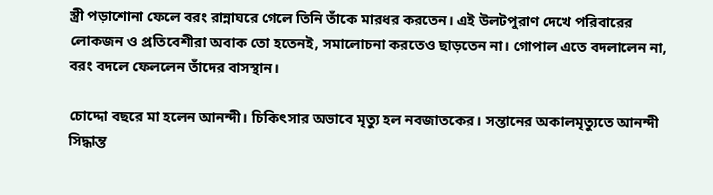স্ত্রী পড়াশোনা ফেলে বরং রান্নাঘরে গেলে তিনি তাঁকে মারধর করতেন। এই উলটপুরাণ দেখে পরিবারের লোকজন ও প্রতিবেশীরা অবাক তো হতেনই, সমালোচনা করতেও ছাড়তেন না। গোপাল এতে বদলালেন না, বরং বদলে ফেললেন তাঁদের বাসস্থান।

চোদ্দো বছরে মা হলেন আনন্দী। চিকিৎসার অভাবে মৃত্যু হল নবজাতকের। সন্তানের অকালমৃত্যুতে আনন্দী সিদ্ধান্ত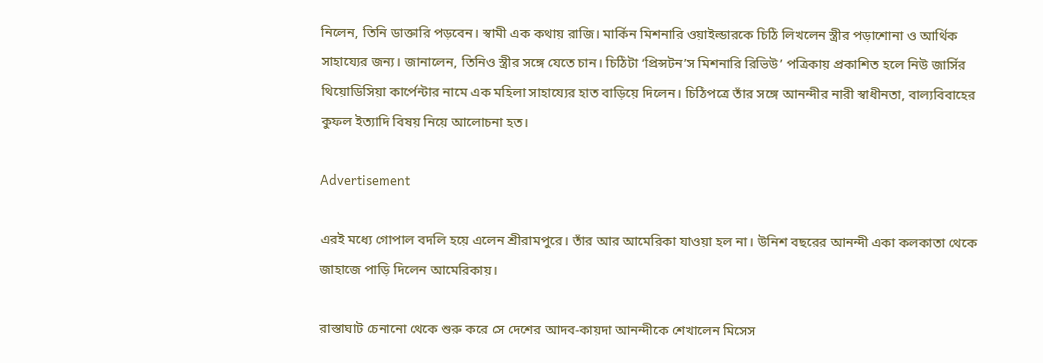নিলেন, তিনি ডাক্তারি পড়বেন। স্বামী এক কথায় রাজি। মার্কিন মিশনারি ওয়াইল্ডারকে চিঠি লিখলেন স্ত্রীর পড়াশোনা ও আর্থিক সাহায্যের জন্য। জানালেন, তিনিও স্ত্রীর সঙ্গে যেতে চান। চিঠিটা ‘প্রিন্সটন’স মিশনারি রিভিউ’ পত্রিকায় প্রকাশিত হলে নিউ জার্সির থিয়োডিসিয়া কার্পেন্টার নামে এক মহিলা সাহায্যের হাত বাড়িয়ে দিলেন। চিঠিপত্রে তাঁর সঙ্গে আনন্দীর নারী স্বাধীনতা, বাল্যবিবাহের কুফল ইত্যাদি বিষয় নিয়ে আলোচনা হত।

Advertisement

এরই মধ্যে গোপাল বদলি হয়ে এলেন শ্রীরামপুরে। তাঁর আর আমেরিকা যাওয়া হল না। উনিশ বছরের আনন্দী একা কলকাতা থেকে জাহাজে পাড়ি দিলেন আমেরিকায়।

রাস্তাঘাট চেনানো থেকে শুরু করে সে দেশের আদব-কায়দা আনন্দীকে শেখালেন মিসেস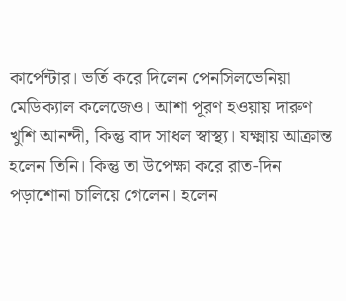কার্পেন্টার। ভর্তি করে দিলেন পেনসিলভেনিয়া মেডিক্যাল কলেজেও। আশা পূরণ হওয়ায় দারুণ খুশি আনন্দী, কিন্তু বাদ সাধল স্বাস্থ্য। যক্ষ্মায় আক্রান্ত হলেন তিনি। কিন্তু তা উপেক্ষা করে রাত-দিন পড়াশোনা চালিয়ে গেলেন। হলেন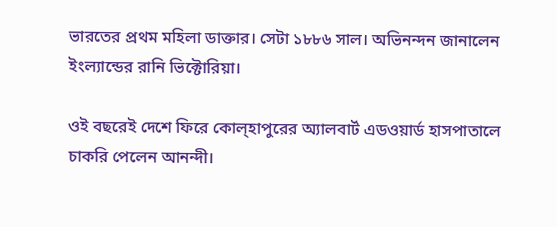ভারতের প্রথম মহিলা ডাক্তার। সেটা ১৮৮৬ সাল। অভিনন্দন জানালেন ইংল্যান্ডের রানি ভিক্টোরিয়া।

ওই বছরেই দেশে ফিরে কোল্‌হাপুরের অ্যালবার্ট এডওয়ার্ড হাসপাতালে চাকরি পেলেন আনন্দী।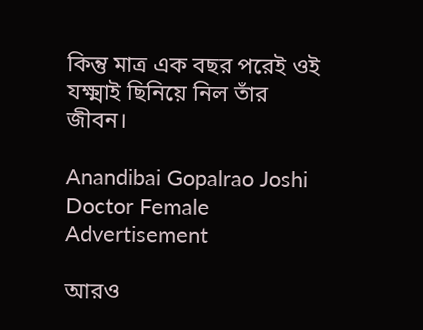কিন্তু মাত্র এক বছর পরেই ওই যক্ষ্মাই ছিনিয়ে নিল তাঁর জীবন।

Anandibai Gopalrao Joshi Doctor Female
Advertisement

আরও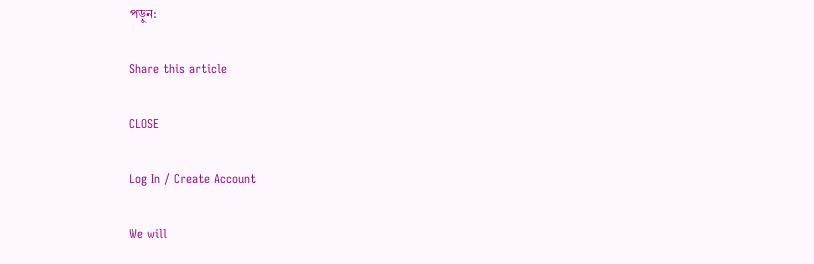পড়ুন:

Share this article

CLOSE

Log In / Create Account

We will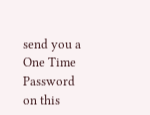send you a One Time Password on this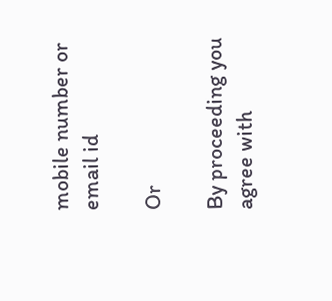mobile number or email id

Or

By proceeding you agree with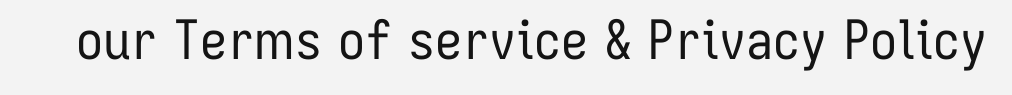our Terms of service & Privacy Policy